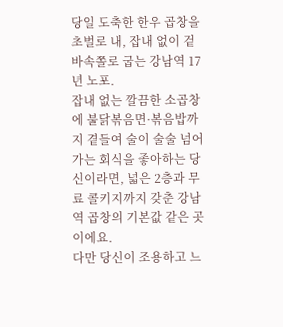당일 도축한 한우 곱창을 초벌로 내, 잡내 없이 겉바속쫄로 굽는 강남역 17년 노포.
잡내 없는 깔끔한 소곱창에 불닭볶음면·볶음밥까지 곁들여 술이 술술 넘어가는 회식을 좋아하는 당신이라면, 넓은 2층과 무료 콜키지까지 갖춘 강남역 곱창의 기본값 같은 곳이에요.
다만 당신이 조용하고 느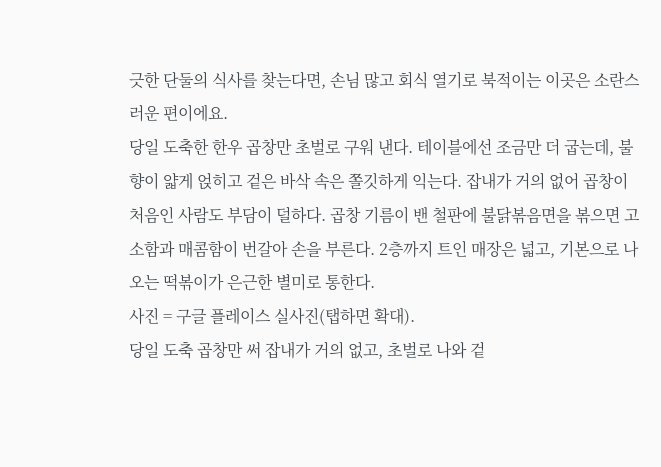긋한 단둘의 식사를 찾는다면, 손님 많고 회식 열기로 북적이는 이곳은 소란스러운 편이에요.
당일 도축한 한우 곱창만 초벌로 구워 낸다. 테이블에선 조금만 더 굽는데, 불향이 얇게 얹히고 겉은 바삭 속은 쫄깃하게 익는다. 잡내가 거의 없어 곱창이 처음인 사람도 부담이 덜하다. 곱창 기름이 밴 철판에 불닭볶음면을 볶으면 고소함과 매콤함이 번갈아 손을 부른다. 2층까지 트인 매장은 넓고, 기본으로 나오는 떡볶이가 은근한 별미로 통한다.
사진 = 구글 플레이스 실사진(탭하면 확대).
당일 도축 곱창만 써 잡내가 거의 없고, 초벌로 나와 겉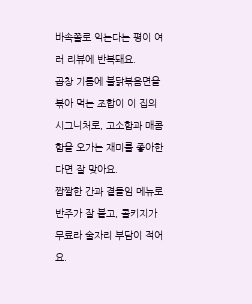바속쫄로 익는다는 평이 여러 리뷰에 반복돼요.
곱창 기름에 불닭볶음면을 볶아 먹는 조합이 이 집의 시그니처로, 고소함과 매콤함을 오가는 재미를 좋아한다면 잘 맞아요.
짭짤한 간과 곁들임 메뉴로 반주가 잘 붙고, 콜키지가 무료라 술자리 부담이 적어요.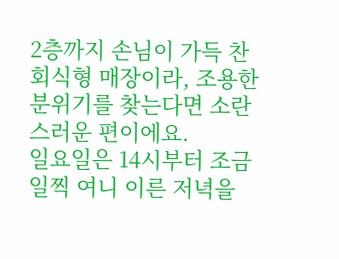2층까지 손님이 가득 찬 회식형 매장이라, 조용한 분위기를 찾는다면 소란스러운 편이에요.
일요일은 14시부터 조금 일찍 여니 이른 저녁을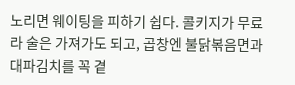노리면 웨이팅을 피하기 쉽다. 콜키지가 무료라 술은 가져가도 되고, 곱창엔 불닭볶음면과 대파김치를 꼭 곁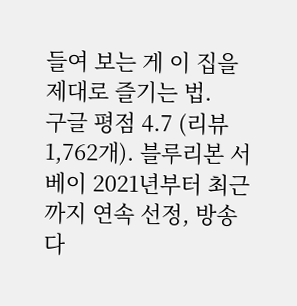들여 보는 게 이 집을 제대로 즐기는 법.
구글 평점 4.7 (리뷰 1,762개). 블루리본 서베이 2021년부터 최근까지 연속 선정, 방송 다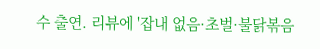수 출연. 리뷰에 '잡내 없음·초벌·불닭볶음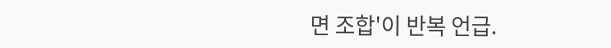면 조합'이 반복 언급.